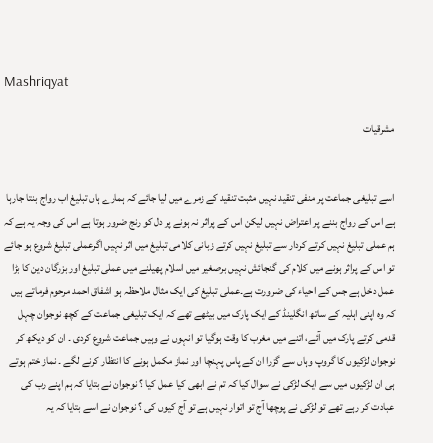Mashriqyat

مشرقیات


اسے تبلیغی جماعت پر منفی تنقید نہیں مثبت تنقید کے زمرے میں لیا جائے کہ ہمارے ہاں تبلیغ اب رواج بنتا جارہا ہے اس کے رواج بننے پر اعتراض نہیں لیکن اس کے پراثر نہ ہونے پر دل کو رنج ضرور ہوتا ہے اس کی وجہ یہ ہے کہ ہم عملی تبلیغ نہیں کرتے کردار سے تبلیغ نہیں کرتے زبانی کلامی تبلیغ میں اثر نہیں اگرعملی تبلیغ شروع ہو جائے تو اس کے پراثر ہونے میں کلام کی گنجائش نہیں برصغیر میں اسلام پھیلنے میں عملی تبلیغ اور بزرگان دین کا بڑا عمل دخل ہے جس کے احیاء کی ضرورت ہے۔عملی تبلیغ کی ایک مثال ملاحظہ ہو اشفاق احمد مرحوم فرماتے ہیں کہ وہ اپنی اہلیہ کے ساتھ انگلینڈ کے ایک پارک میں بیٹھے تھے کہ ایک تبلیغی جماعت کے کچھ نوجوان چہل قدمی کرتے پارک میں آئے، اتنے میں مغرب کا وقت ہوگیا تو انہوں نے وہیں جماعت شروع کردی ۔ ان کو دیکھ کر نوجوان لڑکیوں کا گروپ وہاں سے گزرا ان کے پاس پہنچا اور نماز مکمل ہونے کا انتظار کرنے لگے ۔ نماز ختم ہوتے ہی ان لڑکیوں میں سے ایک لڑکی نے سوال کیا کہ تم نے ابھی کیا عمل کیا ؟ نوجوان نے بتایا کہ ہم اپنے رب کی عبادت کر رہے تھے تو لڑکی نے پوچھا آج تو اتوار نہیں ہے تو آج کیوں کی ؟ نوجوان نے اسے بتایا کہ یہ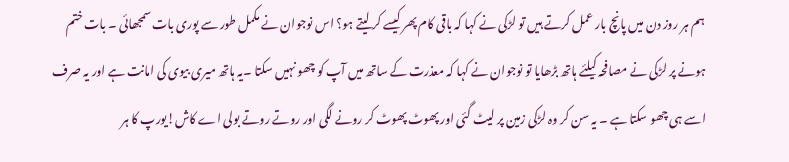ہم ہر روز دن میں پانچ بار عمل کرتے ہیں تو لڑکی نے کہا کہ باقی کام پھر کیسے کر لیتے ہو؟ اس نوجوان نے مکمل طور سے پوری بات سمجھائی ۔ بات ختم ہونے پر لڑکی نے مصافحہ کیلئے ہاتھ بڑھایا تو نوجوان نے کہا کہ معذرت کے ساتھ میں آپ کو چھو نہیں سکتا ۔یہ ہاتھ میری بیوی کی امانت ہے اور یہ صرف اسے ہی چھو سکتا ہے ۔ یہ سن کر وہ لڑکی زمین پر لیٹ گئی اور پھوٹ پھوٹ کر رونے لگی اور روتے روتے بولی اے کاش!یورپ کا ہر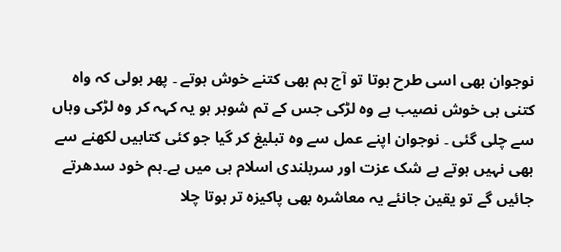نوجوان بھی اسی طرح ہوتا تو آج ہم بھی کتنے خوش ہوتے ۔ پھر بولی کہ واہ کتنی ہی خوش نصیب ہے وہ لڑکی جس کے تم شوہر ہو یہ کہہ کر وہ لڑکی وہاں سے چلی گئی ۔ نوجوان اپنے عمل سے وہ تبلیغ کر گیا جو کئی کتابیں لکھنے سے بھی نہیں ہوتے بے شک عزت اور سربلندی اسلام ہی میں ہے۔ہم خود سدھرتے جائیں گے تو یقین جانئے یہ معاشرہ بھی پاکیزہ تر ہوتا چلا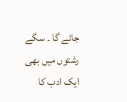جائے گا ۔ سگے رشتوں میں بھی ایک ادب کا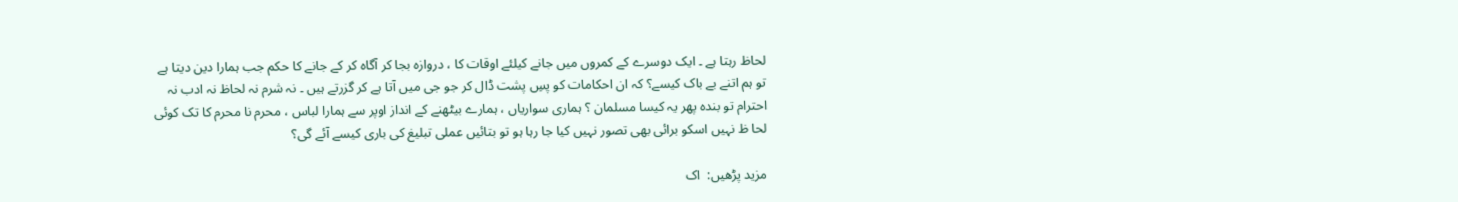لحاظ رہتا ہے ۔ ایک دوسرے کے کمروں میں جانے کیلئے اوقات کا ، دروازہ بجا کر آگاہ کر کے جانے کا حکم جب ہمارا دین دیتا ہے تو ہم اتنے بے باک کیسے؟ کہ ان احکامات کو پسِ پشت ڈال کر جو جی میں آتا ہے کر گزرتے ہیں ۔ نہ شرم نہ لحاظ نہ ادب نہ احترام تو بندہ پھر یہ کیسا مسلمان ؟ ہماری سواریاں ، ہمارے بیٹھنے کے انداز اوپر سے ہمارا لباس ، محرم نا محرم کا تک کوئی لحا ظ نہیں اسکو برائی بھی تصور نہیں کیا جا رہا ہو تو بتائیں عملی تبلیغ کی باری کیسے آئے گی؟

مزید پڑھیں:  اک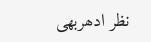نظر ادھربھی